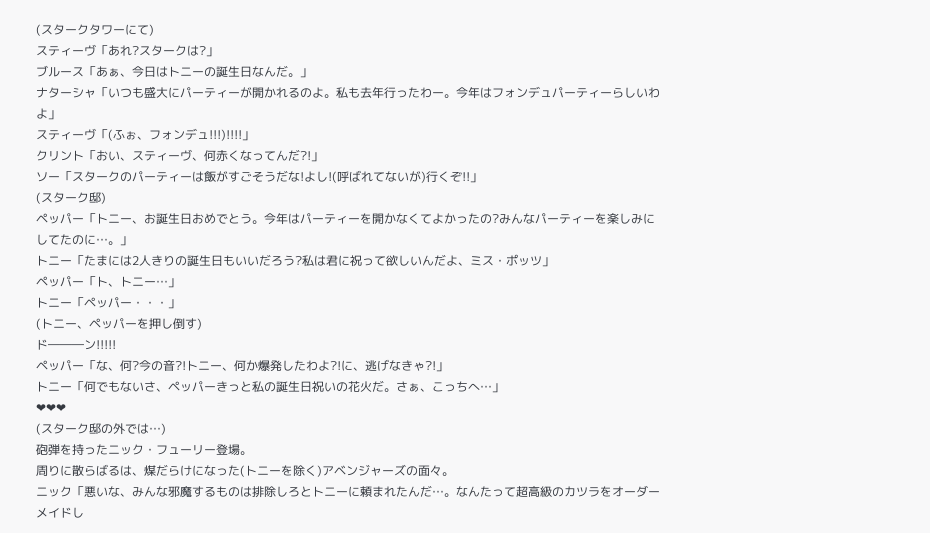(スタークタワーにて)
スティーヴ「あれ?スタークは?」
ブルース「あぁ、今日はトニーの誕生日なんだ。」
ナターシャ「いつも盛大にパーティーが開かれるのよ。私も去年行ったわー。今年はフォンデュパーティーらしいわよ」
スティーヴ「(ふぉ、フォンデュ!!!)!!!!」
クリント「おい、スティーヴ、何赤くなってんだ?!」
ソー「スタークのパーティーは飯がすごそうだな!よし!(呼ばれてないが)行くぞ!!」
(スターク邸)
ペッパー「トニー、お誕生日おめでとう。今年はパーティーを開かなくてよかったの?みんなパーティーを楽しみにしてたのに…。」
トニー「たまには2人きりの誕生日もいいだろう?私は君に祝って欲しいんだよ、ミス・ポッツ」
ペッパー「ト、トニー…」
トニー「ペッパー・・・」
(トニー、ペッパーを押し倒す)
ド―――ン!!!!!
ペッパー「な、何?今の音?!トニー、何か爆発したわよ?!に、逃げなきゃ?!」
トニー「何でもないさ、ペッパーきっと私の誕生日祝いの花火だ。さぁ、こっちへ…」
❤❤❤
(スターク邸の外では…)
砲弾を持ったニック・フューリー登場。
周りに散らばるは、煤だらけになった(トニーを除く)アベンジャーズの面々。
ニック「悪いな、みんな邪魔するものは排除しろとトニーに頼まれたんだ…。なんたって超高級のカツラをオーダーメイドし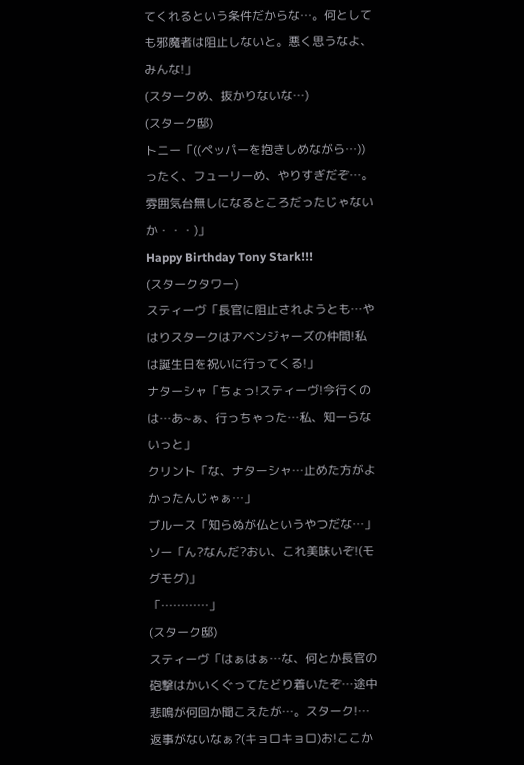てくれるという条件だからな…。何としても邪魔者は阻止しないと。悪く思うなよ、みんな!」
(スタークめ、抜かりないな…)
(スターク邸)
トニー「((ペッパーを抱きしめながら…))ったく、フューリーめ、やりすぎだぞ…。雰囲気台無しになるところだったじゃないか・・・)」
Happy Birthday Tony Stark!!!
(スタークタワー)
スティーヴ「長官に阻止されようとも…やはりスタークはアベンジャーズの仲間!私は誕生日を祝いに行ってくる!」
ナターシャ「ちょっ!スティーヴ!今行くのは…あ~ぁ、行っちゃった…私、知ーらないっと」
クリント「な、ナターシャ…止めた方がよかったんじゃぁ…」
ブルース「知らぬが仏というやつだな…」
ソー「ん?なんだ?おい、これ美味いぞ!(モグモグ)」
「…………」
(スターク邸)
スティーヴ「はぁはぁ…な、何とか長官の砲撃はかいくぐってたどり着いたぞ…途中悲鳴が何回か聞こえたが…。スターク!…返事がないなぁ?(キョロキョロ)お!ここか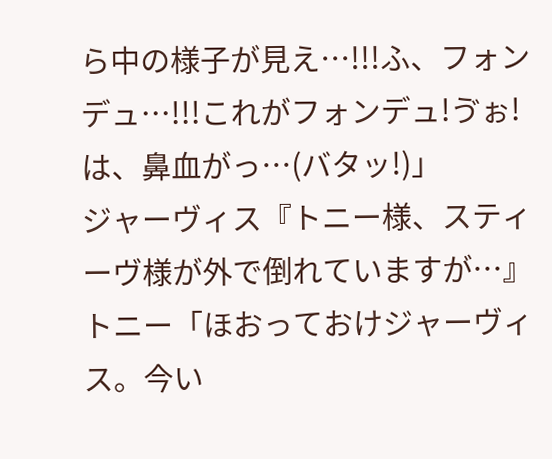ら中の様子が見え…!!!ふ、フォンデュ…!!!これがフォンデュ!ゔぉ!は、鼻血がっ…(バタッ!)」
ジャーヴィス『トニー様、スティーヴ様が外で倒れていますが…』
トニー「ほおっておけジャーヴィス。今い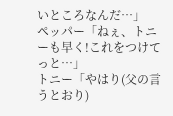いところなんだ…」
ペッパー「ねぇ、トニーも早く!これをつけてっと…」
トニー「やはり(父の言うとおり)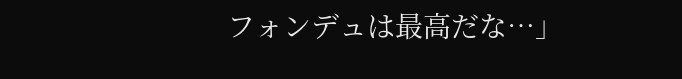フォンデュは最高だな…」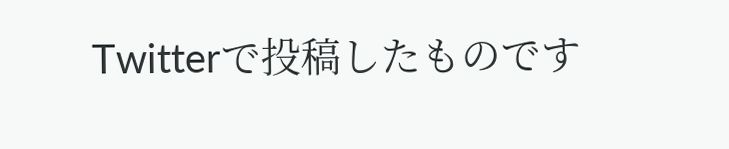Twitterで投稿したものです